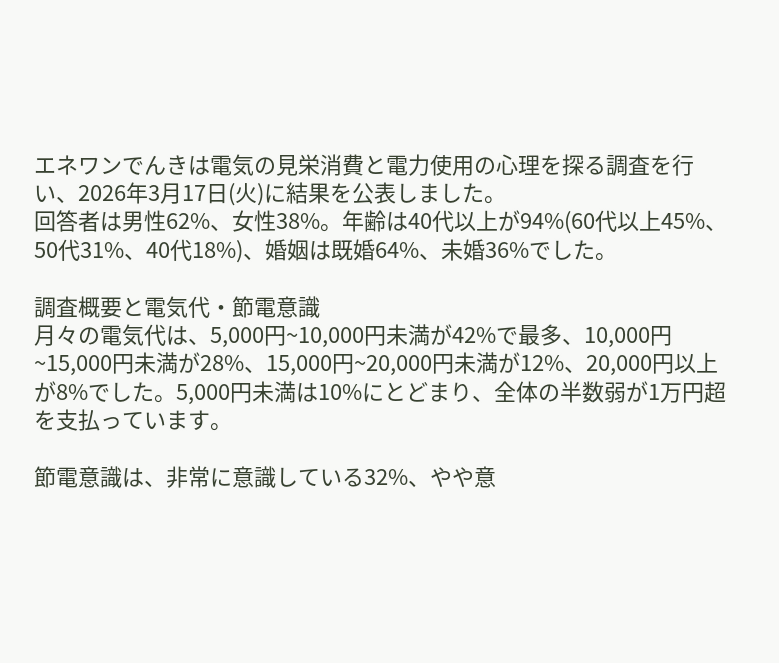エネワンでんきは電気の見栄消費と電力使用の心理を探る調査を行い、2026年3月17日(火)に結果を公表しました。
回答者は男性62%、女性38%。年齢は40代以上が94%(60代以上45%、50代31%、40代18%)、婚姻は既婚64%、未婚36%でした。

調査概要と電気代・節電意識
月々の電気代は、5,000円~10,000円未満が42%で最多、10,000円~15,000円未満が28%、15,000円~20,000円未満が12%、20,000円以上が8%でした。5,000円未満は10%にとどまり、全体の半数弱が1万円超を支払っています。

節電意識は、非常に意識している32%、やや意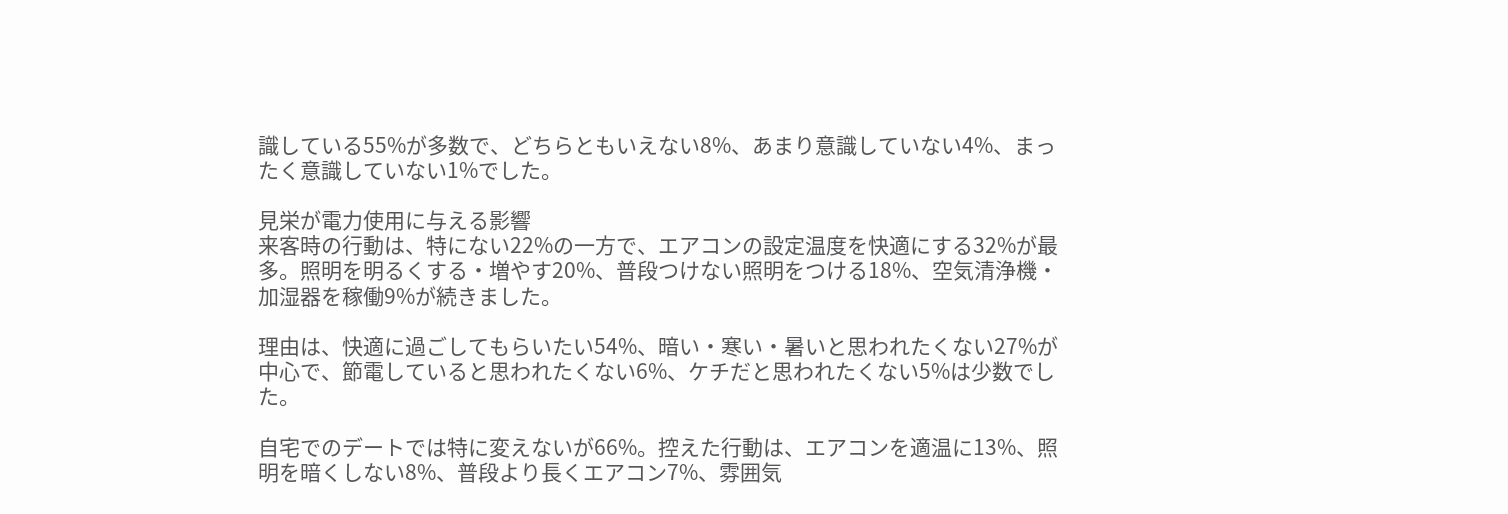識している55%が多数で、どちらともいえない8%、あまり意識していない4%、まったく意識していない1%でした。

見栄が電力使用に与える影響
来客時の行動は、特にない22%の一方で、エアコンの設定温度を快適にする32%が最多。照明を明るくする・増やす20%、普段つけない照明をつける18%、空気清浄機・加湿器を稼働9%が続きました。

理由は、快適に過ごしてもらいたい54%、暗い・寒い・暑いと思われたくない27%が中心で、節電していると思われたくない6%、ケチだと思われたくない5%は少数でした。

自宅でのデートでは特に変えないが66%。控えた行動は、エアコンを適温に13%、照明を暗くしない8%、普段より長くエアコン7%、雰囲気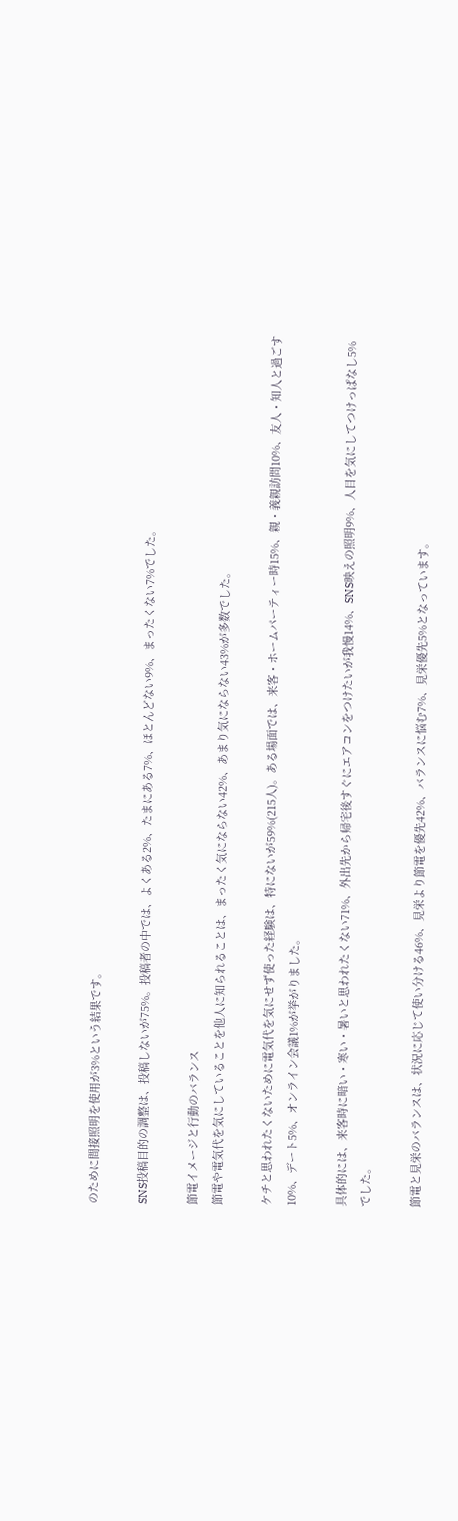のために間接照明を使用が3%という結果です。

SNS投稿目的の調整は、投稿しないが75%。投稿者の中では、よくある2%、たまにある7%、ほとんどない9%、まったくない7%でした。

節電イメージと行動のバランス
節電や電気代を気にしていることを他人に知られることは、まったく気にならない42%、あまり気にならない43%が多数でした。

ケチと思われたくないために電気代を気にせず使った経験は、特にないが59%(215人)。ある場面では、来客・ホームパーティー時15%、親・義親訪問10%、友人・知人と過ごす10%、デート5%、オンライン会議1%が挙がりました。

具体的には、来客時に暗い・寒い・暑いと思われたくない71%、外出先から帰宅後すぐにエアコンをつけたいが我慢14%、SNS映えの照明9%、人目を気にしてつけっぱなし5%でした。

節電と見栄のバランスは、状況に応じて使い分ける46%、見栄より節電を優先42%、バランスに悩む7%、見栄優先5%となっています。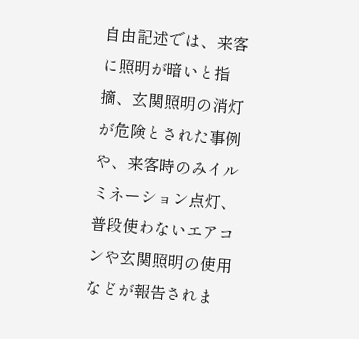自由記述では、来客に照明が暗いと指摘、玄関照明の消灯が危険とされた事例や、来客時のみイルミネーション点灯、普段使わないエアコンや玄関照明の使用などが報告されま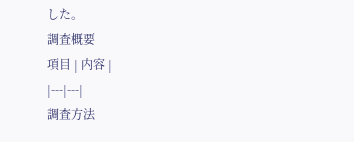した。
調査概要
項目 | 内容 |
|---|---|
調査方法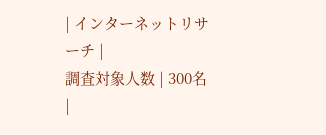| インターネットリサーチ |
調査対象人数 | 300名 |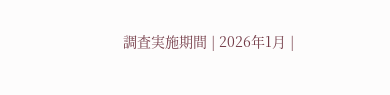調査実施期間 | 2026年1月 |